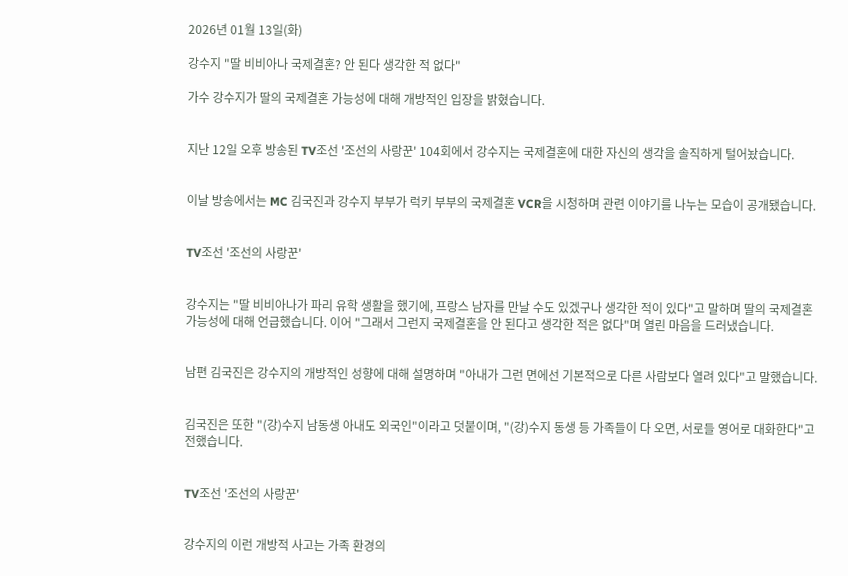2026년 01월 13일(화)

강수지 "딸 비비아나 국제결혼? 안 된다 생각한 적 없다"

가수 강수지가 딸의 국제결혼 가능성에 대해 개방적인 입장을 밝혔습니다.


지난 12일 오후 방송된 TV조선 '조선의 사랑꾼' 104회에서 강수지는 국제결혼에 대한 자신의 생각을 솔직하게 털어놨습니다.


이날 방송에서는 MC 김국진과 강수지 부부가 럭키 부부의 국제결혼 VCR을 시청하며 관련 이야기를 나누는 모습이 공개됐습니다.


TV조선 '조선의 사랑꾼'


강수지는 "딸 비비아나가 파리 유학 생활을 했기에, 프랑스 남자를 만날 수도 있겠구나 생각한 적이 있다"고 말하며 딸의 국제결혼 가능성에 대해 언급했습니다. 이어 "그래서 그런지 국제결혼을 안 된다고 생각한 적은 없다"며 열린 마음을 드러냈습니다.


남편 김국진은 강수지의 개방적인 성향에 대해 설명하며 "아내가 그런 면에선 기본적으로 다른 사람보다 열려 있다"고 말했습니다.


김국진은 또한 "(강)수지 남동생 아내도 외국인"이라고 덧붙이며, "(강)수지 동생 등 가족들이 다 오면, 서로들 영어로 대화한다"고 전했습니다.


TV조선 '조선의 사랑꾼'


강수지의 이런 개방적 사고는 가족 환경의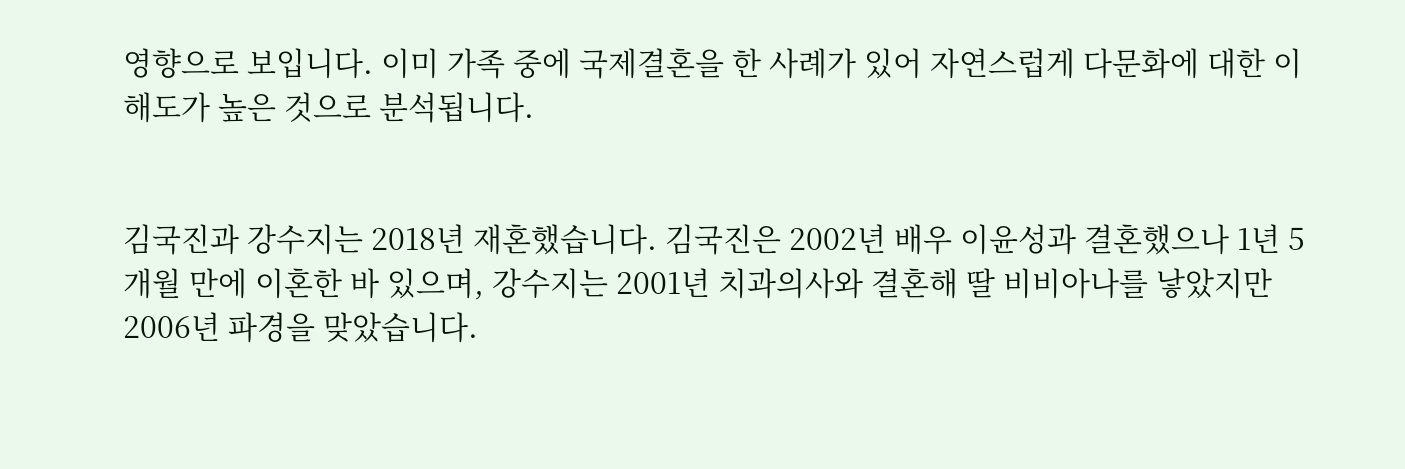영향으로 보입니다. 이미 가족 중에 국제결혼을 한 사례가 있어 자연스럽게 다문화에 대한 이해도가 높은 것으로 분석됩니다.


김국진과 강수지는 2018년 재혼했습니다. 김국진은 2002년 배우 이윤성과 결혼했으나 1년 5개월 만에 이혼한 바 있으며, 강수지는 2001년 치과의사와 결혼해 딸 비비아나를 낳았지만 2006년 파경을 맞았습니다.